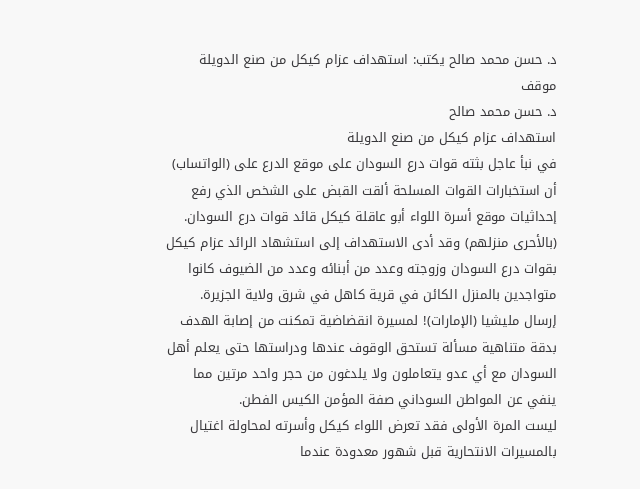د. حسن محمد صالح يكتب: استهداف عزام كيكل من صنع الدويلة
موقف
د. حسن محمد صالح
استهداف عزام كيكل من صنع الدويلة
في نبأ عاجل بثته قوات درع السودان على موقع الدرع على (الواتساب) أن استخبارات القوات المسلحة ألقت القبض على الشخص الذي رفع إحداثيات موقع أسرة اللواء أبو عاقلة كيكل قائد قوات درع السودان. (بالأحرى منزلهم) وقد أدى الاستهداف إلى استشهاد الرائد عزام كيكل بقوات درع السودان وزوجته وعدد من أبنائه وعدد من الضيوف كانوا متواجدين بالمنزل الكائن في قرية كاهل في شرق ولاية الجزيرة.
إرسال مليشيا (الإمارات)! لمسيرة انقضاضية تمكنت من إصابة الهدف بدقة متناهية مسألة تستحق الوقوف عندها ودراستها حتى يعلم أهل السودان مع أي عدو يتعاملون ولا يلدغون من حجر واحد مرتين مما ينفي عن المواطن السوداني صفة المؤمن الكيس الفطن.
ليست المرة الأولى فقد تعرض اللواء كيكل وأسرته لمحاولة اغتيال بالمسيرات الانتحارية قبل شهور معدودة عندما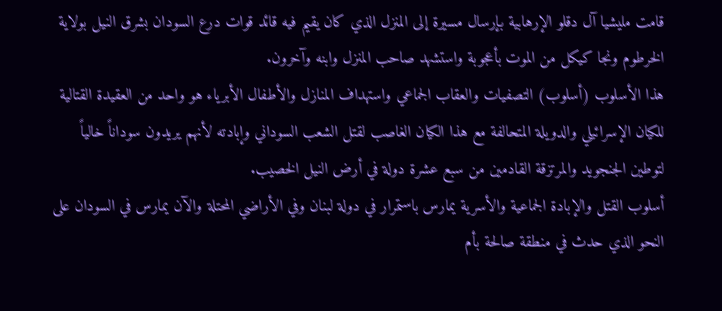قامت مليشيا آل دقلو الإرهابية بإرسال مسيرة إلى المنزل الذي كان يقيم فيه قائد قوات درع السودان بشرق النيل بولاية الخرطوم ونجا كيكل من الموت بأعجوبة واستشهد صاحب المنزل وابنه وآخرون.
هذا الأسلوب (أسلوب) التصفيات والعقاب الجماعي واستهداف المنازل والأطفال الأبرياء هو واحد من العقيدة القتالية للكيان الإسرائيلي والدويلة المتحالفة مع هذا الكيان الغاصب لقتل الشعب السوداني وإبادته لأنهم يريدون سوداناً خالياً لتوطين الجنجويد والمرتزقة القادمين من سبع عشرة دولة في أرض النيل الخصيب.
أسلوب القتل والإبادة الجماعية والأسرية يمارس باستمرار في دولة لبنان وفي الأراضي المحتلة والآن يمارس في السودان على النحو الذي حدث في منطقة صالحة بأم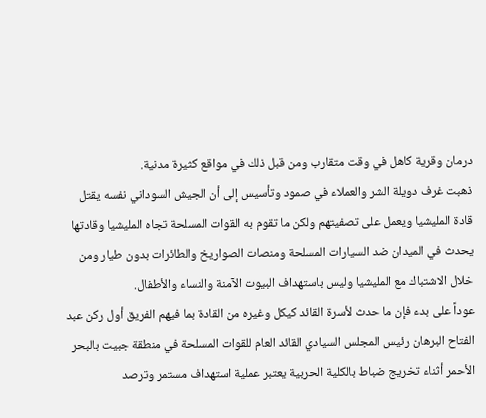درمان وقرية كاهل في وقت متقارب ومن قبل ذلك في مواقع كثيرة مدنية.
ذهبت غرف دويلة الشر والعملاء في صمود وتأسيس إلى أن الجيش السوداني نفسه يقتل قادة المليشيا ويعمل على تصفيتهم ولكن ما تقوم به القوات المسلحة تجاه المليشيا وقادتها يحدث في الميدان ضد السيارات المسلحة ومنصات الصواريخ والطائرات بدون طيار ومن خلال الاشتباك مع المليشيا وليس باستهداف البيوت الآمنة والنساء والأطفال.
عوداً على بدء فإن ما حدث لأسرة القائد كيكل وغيره من القادة بما فيهم الفريق أول ركن عبد الفتاح البرهان رئيس المجلس السيادي القائد العام للقوات المسلحة في منطقة جبيت بالبحر الأحمر أثناء تخريج ضباط بالكلية الحربية يعتبر عملية استهداف مستمر وترصد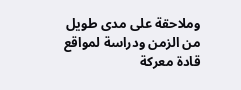وملاحقة على مدى طويل من الزمن ودراسة لمواقع قادة معركة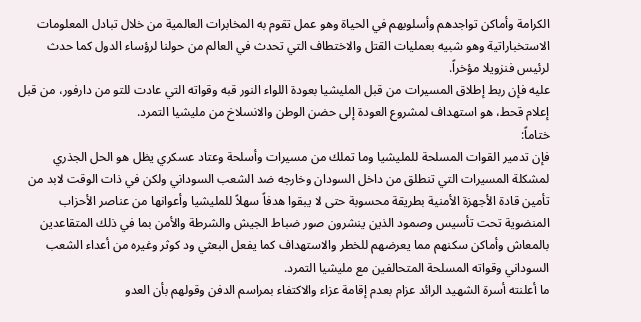الكرامة وأماكن تواجدهم وأسلوبهم في الحياة وهو عمل تقوم به المخابرات العالمية من خلال تبادل المعلومات الاستخباراتية وهو شبيه بعمليات القتل والاختطاف التي تحدث في العالم من حولنا لرؤساء الدول كما حدث لرئيس فنزويلا مؤخراً.
عليه فإن ربط إطلاق المسيرات من قبل المليشيا بعودة اللواء النور قبه وقواته التي عادت للتو من دارفور، من قبل إعلام قحط، هو استهداف لمشروع العودة إلى حضن الوطن والانسلاخ من مليشيا التمرد.
ختاماً:
فإن تدمير القوات المسلحة للمليشيا وما تملك من مسيرات وأسلحة وعتاد عسكري يظل هو الحل الجذري لمشكلة المسيرات التي تنطلق من داخل السودان وخارجه ضد الشعب السوداني ولكن في ذات الوقت لابد من تأمين قادة الأجهزة الأمنية بطريقة محسوبة حتى لا يبقوا هدفاً سهلاً للمليشيا وأعوانها من عناصر الأحزاب المنضوية تحت تأسيس وصمود الذين ينشرون صور ضباط الجيش والشرطة والأمن بما في ذلك المتقاعدين بالمعاش وأماكن سكنهم مما يعرضهم للخطر والاستهداف كما يفعل البعثي ود كوثر وغيره من أعداء الشعب السوداني وقواته المسلحة المتحالفين مع مليشيا التمرد.
ما أعلنته أسرة الشهيد الرائد عزام بعدم إقامة عزاء والاكتفاء بمراسم الدفن وقولهم بأن العدو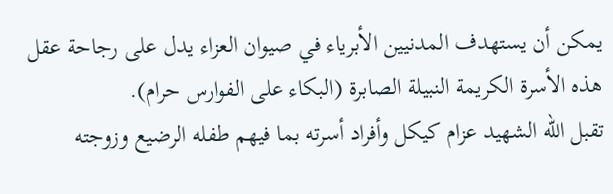يمكن أن يستهدف المدنيين الأبرياء في صيوان العزاء يدل على رجاحة عقل هذه الأسرة الكريمة النبيلة الصابرة (البكاء على الفوارس حرام).
تقبل الله الشهيد عزام كيكل وأفراد أسرته بما فيهم طفله الرضيع وزوجته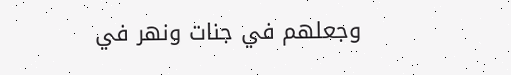وجعلهم في جنات ونهر في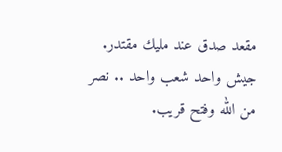مقعد صدق عند مليك مقتدر.
جيش واحد شعب واحد .. نصر من الله وفتح قريب.